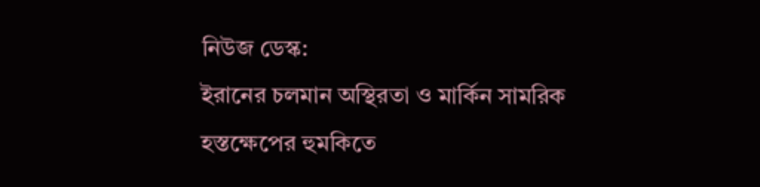নিউজ ডেস্ক:
ইরানের চলমান অস্থিরতা ও মার্কিন সামরিক হস্তক্ষেপের হুমকিতে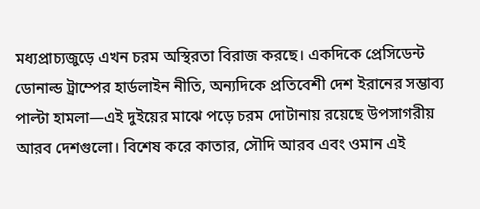মধ্যপ্রাচ্যজুড়ে এখন চরম অস্থিরতা বিরাজ করছে। একদিকে প্রেসিডেন্ট ডোনাল্ড ট্রাম্পের হার্ডলাইন নীতি, অন্যদিকে প্রতিবেশী দেশ ইরানের সম্ভাব্য পাল্টা হামলা—এই দুইয়ের মাঝে পড়ে চরম দোটানায় রয়েছে উপসাগরীয় আরব দেশগুলো। বিশেষ করে কাতার, সৌদি আরব এবং ওমান এই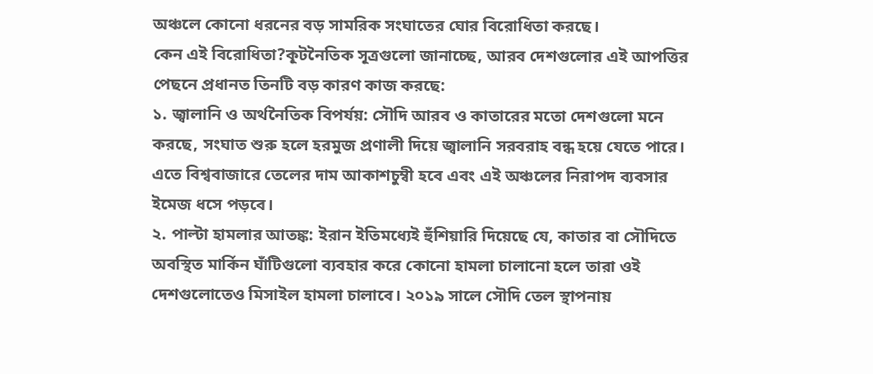অঞ্চলে কোনো ধরনের বড় সামরিক সংঘাতের ঘোর বিরোধিতা করছে।
কেন এই বিরোধিতা?কূটনৈতিক সূত্রগুলো জানাচ্ছে, আরব দেশগুলোর এই আপত্তির পেছনে প্রধানত তিনটি বড় কারণ কাজ করছে:
১. জ্বালানি ও অর্থনৈতিক বিপর্যয়: সৌদি আরব ও কাতারের মতো দেশগুলো মনে করছে, সংঘাত শুরু হলে হরমুজ প্রণালী দিয়ে জ্বালানি সরবরাহ বন্ধ হয়ে যেতে পারে। এতে বিশ্ববাজারে তেলের দাম আকাশচুম্বী হবে এবং এই অঞ্চলের নিরাপদ ব্যবসার ইমেজ ধসে পড়বে।
২. পাল্টা হামলার আতঙ্ক: ইরান ইতিমধ্যেই হুঁশিয়ারি দিয়েছে যে, কাতার বা সৌদিতে অবস্থিত মার্কিন ঘাঁটিগুলো ব্যবহার করে কোনো হামলা চালানো হলে তারা ওই দেশগুলোতেও মিসাইল হামলা চালাবে। ২০১৯ সালে সৌদি তেল স্থাপনায়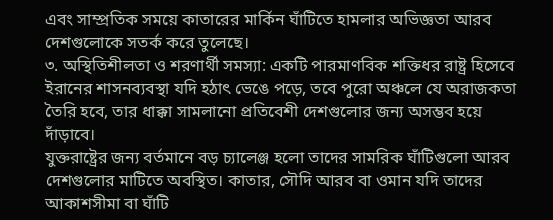এবং সাম্প্রতিক সময়ে কাতারের মার্কিন ঘাঁটিতে হামলার অভিজ্ঞতা আরব দেশগুলোকে সতর্ক করে তুলেছে।
৩. অস্থিতিশীলতা ও শরণার্থী সমস্যা: একটি পারমাণবিক শক্তিধর রাষ্ট্র হিসেবে ইরানের শাসনব্যবস্থা যদি হঠাৎ ভেঙে পড়ে, তবে পুরো অঞ্চলে যে অরাজকতা তৈরি হবে, তার ধাক্কা সামলানো প্রতিবেশী দেশগুলোর জন্য অসম্ভব হয়ে দাঁড়াবে।
যুক্তরাষ্ট্রের জন্য বর্তমানে বড় চ্যালেঞ্জ হলো তাদের সামরিক ঘাঁটিগুলো আরব দেশগুলোর মাটিতে অবস্থিত। কাতার, সৌদি আরব বা ওমান যদি তাদের আকাশসীমা বা ঘাঁটি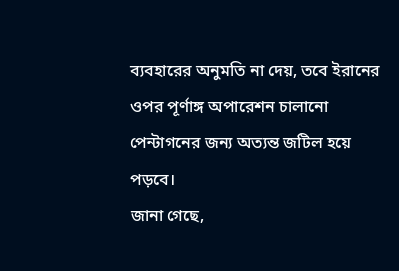ব্যবহারের অনুমতি না দেয়, তবে ইরানের ওপর পূর্ণাঙ্গ অপারেশন চালানো পেন্টাগনের জন্য অত্যন্ত জটিল হয়ে পড়বে।
জানা গেছে,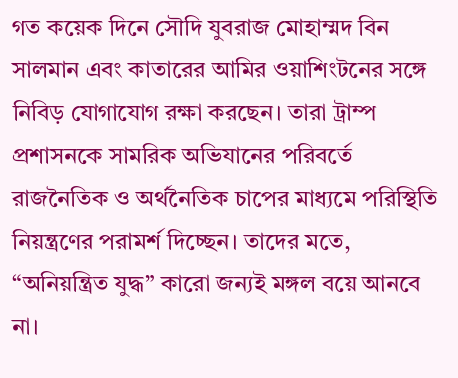গত কয়েক দিনে সৌদি যুবরাজ মোহাম্মদ বিন সালমান এবং কাতারের আমির ওয়াশিংটনের সঙ্গে নিবিড় যোগাযোগ রক্ষা করছেন। তারা ট্রাম্প প্রশাসনকে সামরিক অভিযানের পরিবর্তে রাজনৈতিক ও অর্থনৈতিক চাপের মাধ্যমে পরিস্থিতি নিয়ন্ত্রণের পরামর্শ দিচ্ছেন। তাদের মতে, “অনিয়ন্ত্রিত যুদ্ধ” কারো জন্যই মঙ্গল বয়ে আনবে না।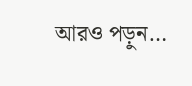আরও পড়ুন…